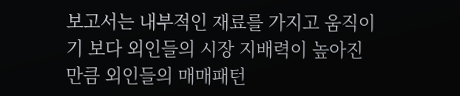보고서는 내부적인 재료를 가지고 움직이기 보다 외인들의 시장 지배력이 높아진 만큼 외인들의 매매패턴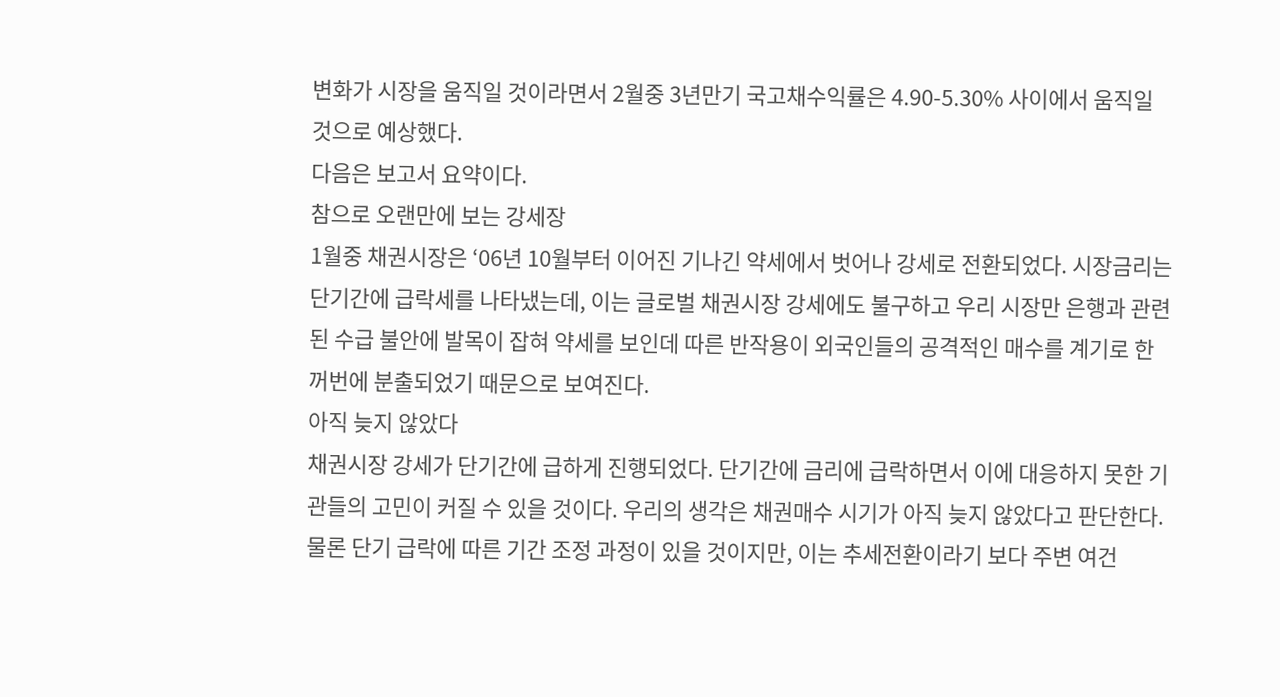변화가 시장을 움직일 것이라면서 2월중 3년만기 국고채수익률은 4.90-5.30% 사이에서 움직일 것으로 예상했다.
다음은 보고서 요약이다.
참으로 오랜만에 보는 강세장
1월중 채권시장은 ‘06년 10월부터 이어진 기나긴 약세에서 벗어나 강세로 전환되었다. 시장금리는 단기간에 급락세를 나타냈는데, 이는 글로벌 채권시장 강세에도 불구하고 우리 시장만 은행과 관련된 수급 불안에 발목이 잡혀 약세를 보인데 따른 반작용이 외국인들의 공격적인 매수를 계기로 한꺼번에 분출되었기 때문으로 보여진다.
아직 늦지 않았다
채권시장 강세가 단기간에 급하게 진행되었다. 단기간에 금리에 급락하면서 이에 대응하지 못한 기관들의 고민이 커질 수 있을 것이다. 우리의 생각은 채권매수 시기가 아직 늦지 않았다고 판단한다. 물론 단기 급락에 따른 기간 조정 과정이 있을 것이지만, 이는 추세전환이라기 보다 주변 여건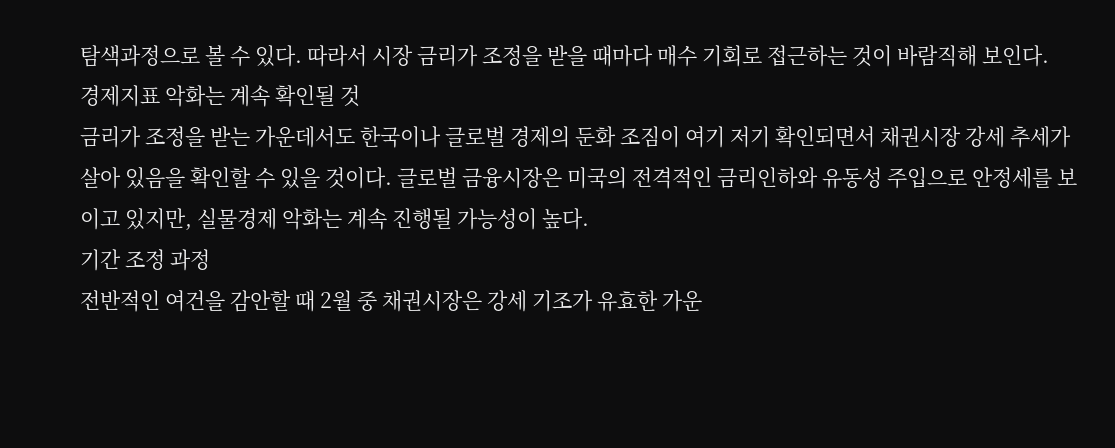탐색과정으로 볼 수 있다. 따라서 시장 금리가 조정을 받을 때마다 매수 기회로 접근하는 것이 바람직해 보인다.
경제지표 악화는 계속 확인될 것
금리가 조정을 받는 가운데서도 한국이나 글로벌 경제의 둔화 조짐이 여기 저기 확인되면서 채권시장 강세 추세가 살아 있음을 확인할 수 있을 것이다. 글로벌 금융시장은 미국의 전격적인 금리인하와 유동성 주입으로 안정세를 보이고 있지만, 실물경제 악화는 계속 진행될 가능성이 높다.
기간 조정 과정
전반적인 여건을 감안할 때 2월 중 채권시장은 강세 기조가 유효한 가운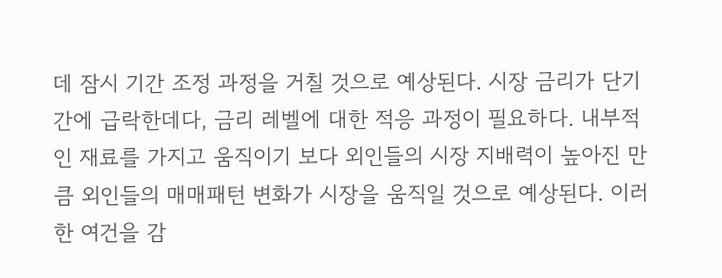데 잠시 기간 조정 과정을 거칠 것으로 예상된다. 시장 금리가 단기간에 급락한데다, 금리 레벨에 대한 적응 과정이 필요하다. 내부적인 재료를 가지고 움직이기 보다 외인들의 시장 지배력이 높아진 만큼 외인들의 매매패턴 변화가 시장을 움직일 것으로 예상된다. 이러한 여건을 감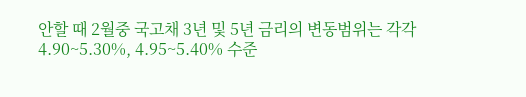안할 때 2월중 국고채 3년 및 5년 금리의 변동범위는 각각 4.90~5.30%, 4.95~5.40% 수준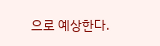으로 예상한다.